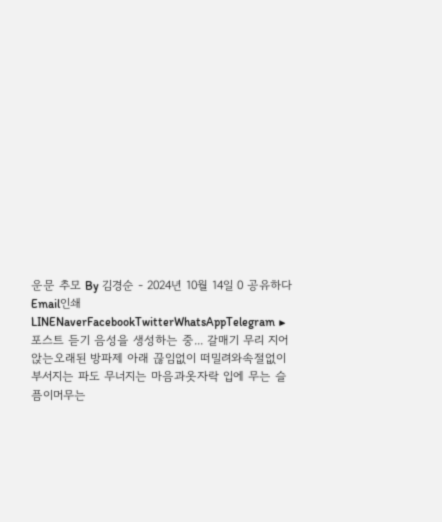운문 추모 By 김경순 - 2024년 10월 14일 0 공유하다 Email인쇄LINENaverFacebookTwitterWhatsAppTelegram ▶ 포스트 듣기 음성을 생성하는 중... 갈매기 무리 지어 앉는오래된 방파제 아래 끊임없이 떠밀려와속절없이 부서지는 파도 무너지는 마음과옷자락 입에 무는 슬픔이머무는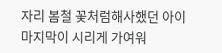자리 봄철 꽃처럼해사했던 아이마지막이 시리게 가여워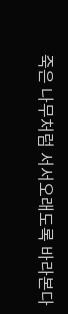죽은 나무처럼 서서오래도록 바라본다